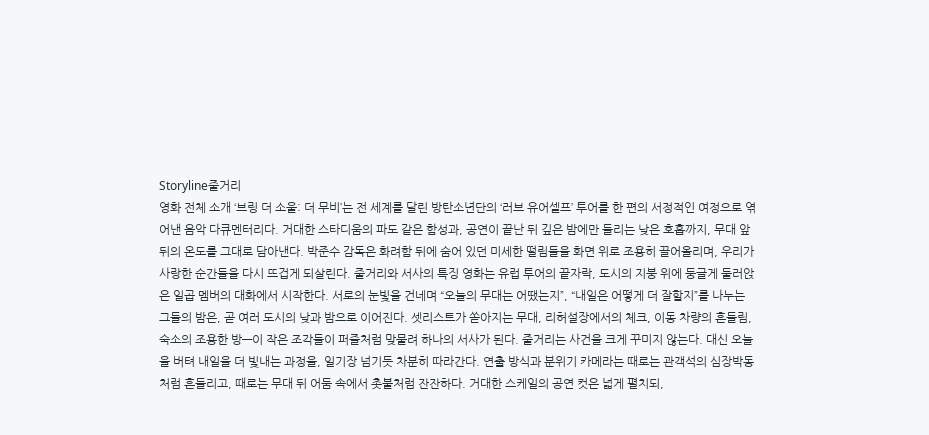Storyline줄거리
영화 전체 소개 ‘브링 더 소울: 더 무비’는 전 세계를 달린 방탄소년단의 ‘러브 유어셀프’ 투어를 한 편의 서정적인 여정으로 엮어낸 음악 다큐멘터리다. 거대한 스타디움의 파도 같은 함성과, 공연이 끝난 뒤 깊은 밤에만 들리는 낮은 호흡까지, 무대 앞뒤의 온도를 그대로 담아낸다. 박준수 감독은 화려함 뒤에 숨어 있던 미세한 떨림들을 화면 위로 조용히 끌어올리며, 우리가 사랑한 순간들을 다시 뜨겁게 되살린다. 줄거리와 서사의 특징 영화는 유럽 투어의 끝자락, 도시의 지붕 위에 둥글게 둘러앉은 일곱 멤버의 대화에서 시작한다. 서로의 눈빛을 건네며 “오늘의 무대는 어땠는지”, “내일은 어떻게 더 잘할지”를 나누는 그들의 밤은, 곧 여러 도시의 낮과 밤으로 이어진다. 셋리스트가 쏟아지는 무대, 리허설장에서의 체크, 이동 차량의 흔들림, 숙소의 조용한 방—이 작은 조각들이 퍼즐처럼 맞물려 하나의 서사가 된다. 줄거리는 사건을 크게 꾸미지 않는다. 대신 오늘을 버텨 내일을 더 빛내는 과정을, 일기장 넘기듯 차분히 따라간다. 연출 방식과 분위기 카메라는 때로는 관객석의 심장박동처럼 흔들리고, 때로는 무대 뒤 어둠 속에서 촛불처럼 잔잔하다. 거대한 스케일의 공연 컷은 넓게 펼치되,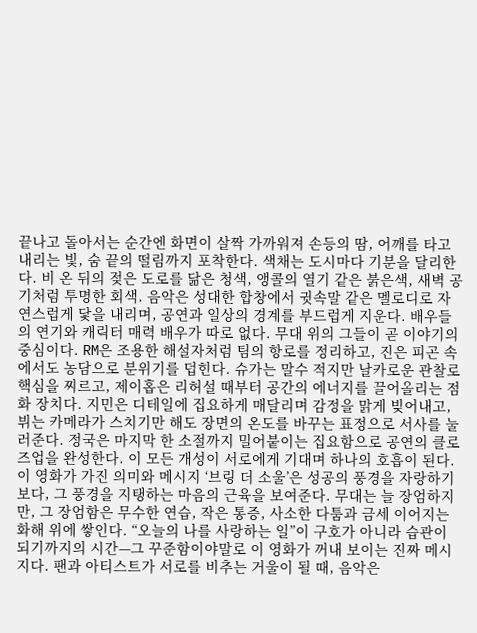끝나고 돌아서는 순간엔 화면이 살짝 가까워져 손등의 땀, 어깨를 타고 내리는 빛, 숨 끝의 떨림까지 포착한다. 색채는 도시마다 기분을 달리한다. 비 온 뒤의 젖은 도로를 닮은 청색, 앵콜의 열기 같은 붉은색, 새벽 공기처럼 투명한 회색. 음악은 성대한 합창에서 귓속말 같은 멜로디로 자연스럽게 닻을 내리며, 공연과 일상의 경계를 부드럽게 지운다. 배우들의 연기와 캐릭터 매력 배우가 따로 없다. 무대 위의 그들이 곧 이야기의 중심이다. RM은 조용한 해설자처럼 팀의 항로를 정리하고, 진은 피곤 속에서도 농담으로 분위기를 덥힌다. 슈가는 말수 적지만 날카로운 관찰로 핵심을 찌르고, 제이홉은 리허설 때부터 공간의 에너지를 끌어올리는 점화 장치다. 지민은 디테일에 집요하게 매달리며 감정을 맑게 빚어내고, 뷔는 카메라가 스치기만 해도 장면의 온도를 바꾸는 표정으로 서사를 눌러준다. 정국은 마지막 한 소절까지 밀어붙이는 집요함으로 공연의 클로즈업을 완성한다. 이 모든 개성이 서로에게 기대며 하나의 호흡이 된다. 이 영화가 가진 의미와 메시지 ‘브링 더 소울’은 성공의 풍경을 자랑하기보다, 그 풍경을 지탱하는 마음의 근육을 보여준다. 무대는 늘 장엄하지만, 그 장엄함은 무수한 연습, 작은 통증, 사소한 다툼과 금세 이어지는 화해 위에 쌓인다. “오늘의 나를 사랑하는 일”이 구호가 아니라 습관이 되기까지의 시간—그 꾸준함이야말로 이 영화가 꺼내 보이는 진짜 메시지다. 팬과 아티스트가 서로를 비추는 거울이 될 때, 음악은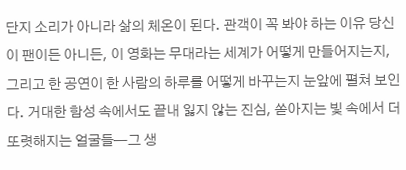단지 소리가 아니라 삶의 체온이 된다. 관객이 꼭 봐야 하는 이유 당신이 팬이든 아니든, 이 영화는 무대라는 세계가 어떻게 만들어지는지, 그리고 한 공연이 한 사람의 하루를 어떻게 바꾸는지 눈앞에 펼쳐 보인다. 거대한 함성 속에서도 끝내 잃지 않는 진심, 쏟아지는 빛 속에서 더 또렷해지는 얼굴들—그 생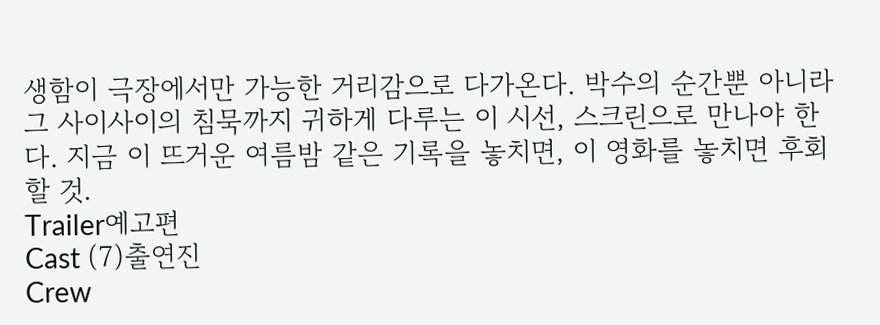생함이 극장에서만 가능한 거리감으로 다가온다. 박수의 순간뿐 아니라 그 사이사이의 침묵까지 귀하게 다루는 이 시선, 스크린으로 만나야 한다. 지금 이 뜨거운 여름밤 같은 기록을 놓치면, 이 영화를 놓치면 후회할 것.
Trailer예고편
Cast (7)출연진
Crew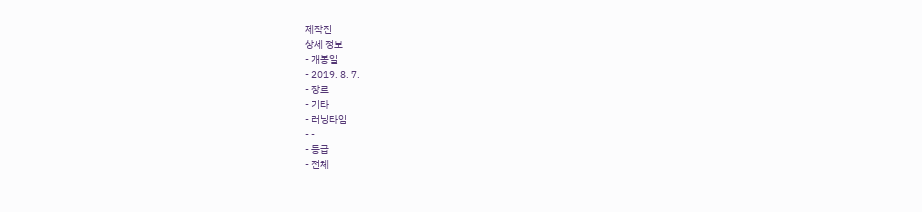제작진
상세 정보
- 개봉일
- 2019. 8. 7.
- 장르
- 기타
- 러닝타임
- -
- 등급
- 전체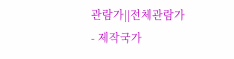관람가||전체관람가
- 제작국가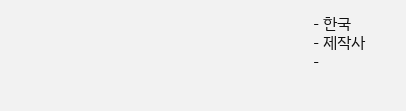- 한국
- 제작사
-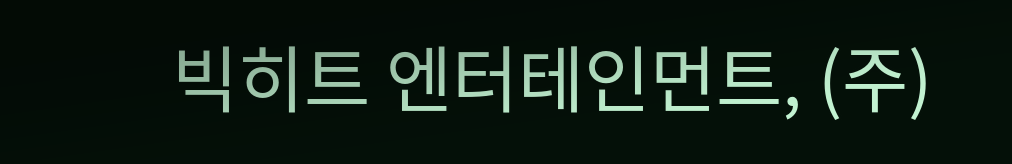빅히트 엔터테인먼트, (주)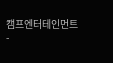캠프엔터테인먼트
-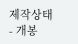제작상태
- 개봉